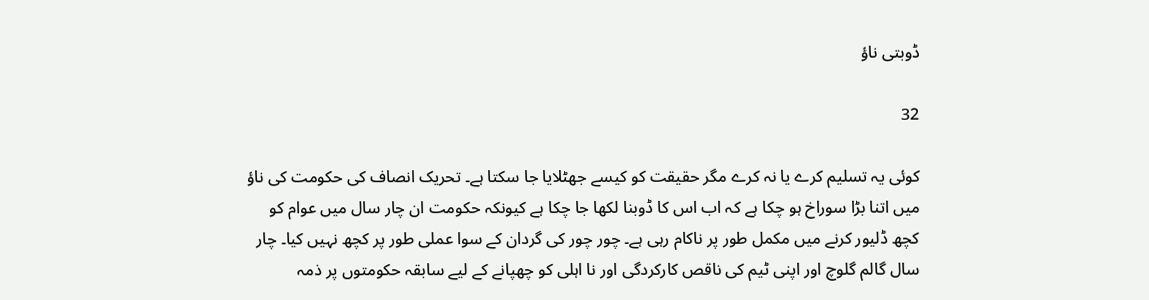ڈوبتی ناؤ

32

کوئی یہ تسلیم کرے یا نہ کرے مگر حقیقت کو کیسے جھٹلایا جا سکتا ہے۔ تحریک انصاف کی حکومت کی ناؤ میں اتنا بڑا سوراخ ہو چکا ہے کہ اب اس کا ڈوبنا لکھا جا چکا ہے کیونکہ حکومت ان چار سال میں عوام کو کچھ ڈلیور کرنے میں مکمل طور پر ناکام رہی ہے۔ چور چور کی گردان کے سوا عملی طور پر کچھ نہیں کیا۔ چار سال گالم گلوچ اور اپنی ٹیم کی ناقص کارکردگی اور نا اہلی کو چھپانے کے لیے سابقہ حکومتوں پر ذمہ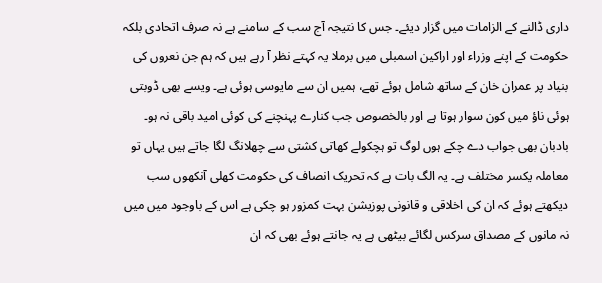داری ڈالنے کے الزامات میں گزار دیئے۔ جس کا نتیجہ آج سب کے سامنے ہے نہ صرف اتحادی بلکہ حکومت کے اپنے وزراء اور اراکین اسمبلی میں برملا یہ کہتے نظر آ رہے ہیں کہ ہم جن نعروں کی بنیاد پر عمران خان کے ساتھ شامل ہوئے تھے، ہمیں ان سے مایوسی ہوئی ہے۔ ویسے بھی ڈوبتی ہوئی ناؤ میں کون سوار ہوتا ہے اور بالخصوص جب کنارے پہنچنے کی کوئی امید باقی نہ ہو۔ بادبان بھی جواب دے چکے ہوں لوگ تو ہچکولے کھاتی کشتی سے چھلانگ لگا جاتے ہیں یہاں تو معاملہ یکسر مختلف ہے۔ یہ الگ بات ہے کہ تحریک انصاف کی حکومت کھلی آنکھوں سب دیکھتے ہوئے کہ ان کی اخلاقی و قانونی پوزیشن بہت کمزور ہو چکی ہے اس کے باوجود میں میں نہ مانوں کے مصداق سرکس لگائے بیٹھی ہے یہ جانتے ہوئے بھی کہ ان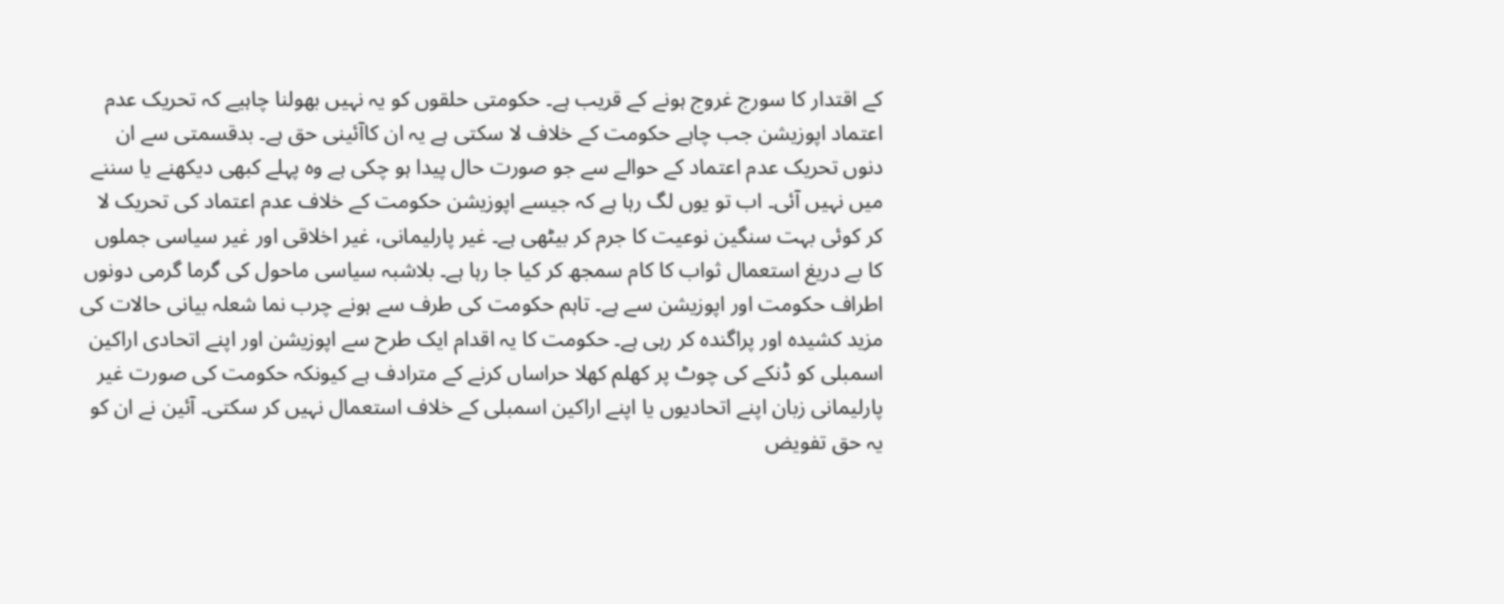کے اقتدار کا سورج غروج ہونے کے قریب ہے۔ حکومتی حلقوں کو یہ نہیں بھولنا چاہیے کہ تحریک عدم اعتماد اپوزیشن جب چاہے حکومت کے خلاف لا سکتی ہے یہ ان کاآئینی حق ہے۔ بدقسمتی سے ان دنوں تحریک عدم اعتماد کے حوالے سے جو صورت حال پیدا ہو چکی ہے وہ پہلے کبھی دیکھنے یا سننے میں نہیں آئی۔ اب تو یوں لگ رہا ہے کہ جیسے اپوزیشن حکومت کے خلاف عدم اعتماد کی تحریک لا کر کوئی بہت سنگین نوعیت کا جرم کر بیٹھی ہے۔ غیر پارلیمانی، غیر اخلاقی اور غیر سیاسی جملوں کا بے دریغ استعمال ثواب کا کام سمجھ کر کیا جا رہا ہے۔ بلاشبہ سیاسی ماحول کی گرما گرمی دونوں اطراف حکومت اور اپوزیشن سے ہے۔ تاہم حکومت کی طرف سے ہونے چرب نما شعلہ بیانی حالات کی مزید کشیدہ اور پراگندہ کر رہی ہے۔ حکومت کا یہ اقدام ایک طرح سے اپوزیشن اور اپنے اتحادی اراکین اسمبلی کو ڈنکے کی چوٹ پر کھلم کھلا حراساں کرنے کے مترادف ہے کیونکہ حکومت کی صورت غیر پارلیمانی زبان اپنے اتحادیوں یا اپنے اراکین اسمبلی کے خلاف استعمال نہیں کر سکتی۔ آئین نے ان کو یہ حق تفویض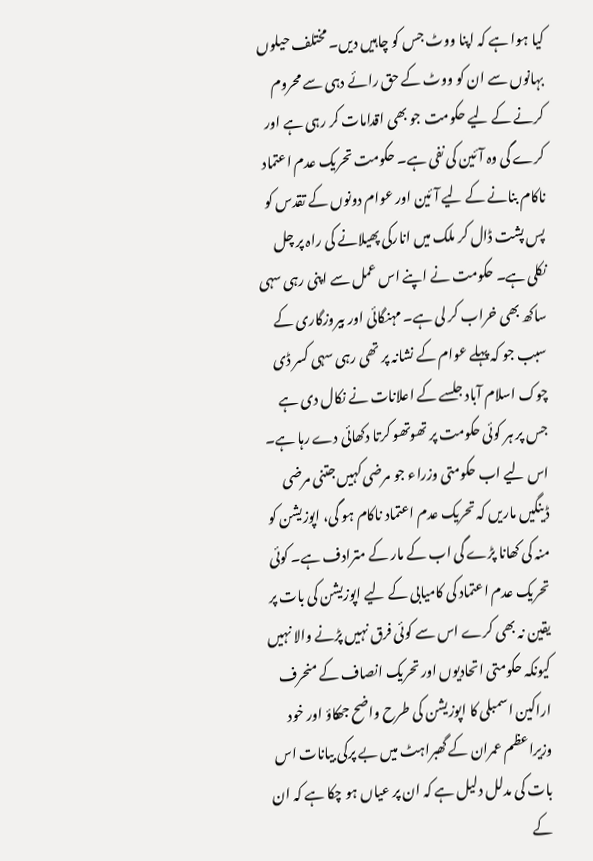کیا ہوا ہے کہ اپنا ووٹ جس کو چاہیں دیں۔ مختلف حیلوں بہانوں سے ان کو ووٹ کے حق رائے دہی سے محروم کرنے کے لیے حکومت جو بھی اقدامات کر رہی ہے اور کرے گی وہ آئین کی نفی ہے۔ حکومت تحریک عدم اعتماد ناکام بنانے کے لیے آئین اور عوام دونوں کے تقدس کو پس پشت ڈال کر ملک میں انارکی پھیلانے کی راہ پر چل نکلی ہے۔ حکومت نے اپنے اس عمل سے اپنی رہی سہی ساکھ بھی خراب کر لی ہے۔ مہنگائی اور بیروزگاری کے سبب جو کہ پہلے عوام کے نشانہ پر تھی رہی سہی کسر ڈی چوک اسلام آباد جلسے کے اعلانات نے نکال دی ہے جس پر ہر کوئی حکومت پر تھوتھو کرتا دکھائی دے رہا ہے۔ اس لیے اب حکومتی وزراء جو مرضی کہیں جتنی مرضی ڈینگیں ماریں کہ تحریک عدم اعتماد ناکام ہو گی، اپوزیشن کو منہ کی کھانا پڑے گی اب کے مار کے مترادف ہے۔ کوئی تحریک عدم اعتماد کی کامیابی کے لیے اپوزیشن کی بات پر یقین نہ بھی کرے اس سے کوئی فرق نہیں پڑنے والا نہیں کیونکہ حکومتی اتحادیوں اور تحریک انصاف کے منحرف اراکین اسمبلی کا اپوزیشن کی طرح واضح جھکاؤ اور خود وزیراعظم عمران کے گھبراہٹ میں بے پرکی بیانات اس بات کی مدلل دلیل ہے کہ ان پر عیاں ہو چکا ہے کہ ان کے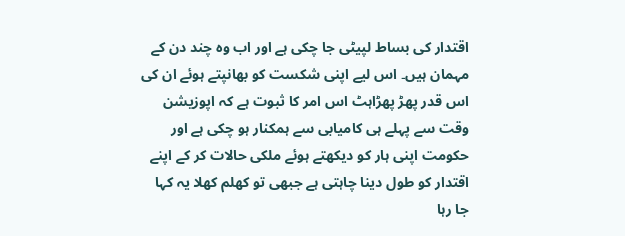اقتدار کی بساط لپیٹی جا چکی ہے اور اب وہ چند دن کے مہمان ہیں۔ اس لیے اپنی شکست کو بھانپتے ہوئے ان کی اس قدر پھڑ پھڑاہٹ اس امر کا ثبوت ہے کہ اپوزیشن وقت سے پہلے ہی کامیابی سے ہمکنار ہو چکی ہے اور حکومت اپنی ہار کو دیکھتے ہوئے ملکی حالات کر کے اپنے اقتدار کو طول دینا چاہتی ہے جبھی تو کھلم کھلا یہ کہا جا رہا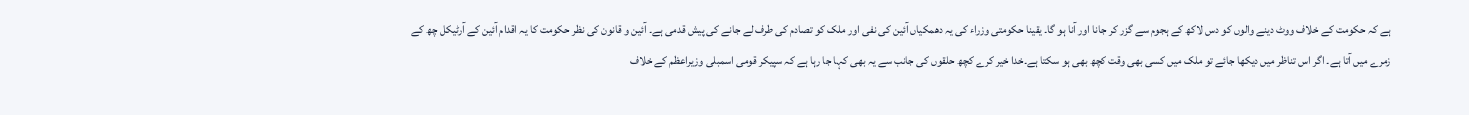ہے کہ حکومت کے خلاف ووٹ دینے والوں کو دس لاکھ کے ہجوم سے گزر کر جانا اور آنا ہو گا۔ یقینا حکومتی وزراء کی یہ دھمکیاں آئین کی نفی اور ملک کو تصادم کی طرف لے جانے کی پیش قدمی ہے۔ آئین و قانون کی نظر حکومت کا یہ اقدام آئین کے آرٹیکل چھ کے زمرے میں آتا ہے۔ اگر اس تناظر میں دیکھا جائے تو ملک میں کسی بھی وقت کچھ بھی ہو سکتا ہے۔خدا خیر کرے کچھ حلقوں کی جانب سے یہ بھی کہا جا رہا ہے کہ سپیکر قومی اسمبلی وزیراعظم کے خلاف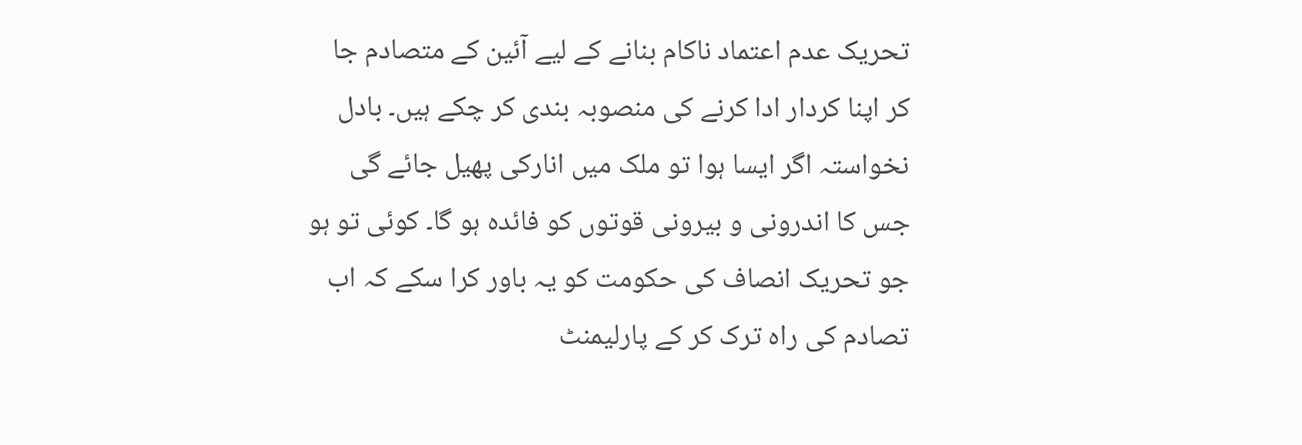تحریک عدم اعتماد ناکام بنانے کے لیے آئین کے متصادم جا کر اپنا کردار ادا کرنے کی منصوبہ بندی کر چکے ہیں۔ بادل نخواستہ اگر ایسا ہوا تو ملک میں انارکی پھیل جائے گی جس کا اندرونی و بیرونی قوتوں کو فائدہ ہو گا۔ کوئی تو ہو جو تحریک انصاف کی حکومت کو یہ باور کرا سکے کہ اب تصادم کی راہ ترک کر کے پارلیمنٹ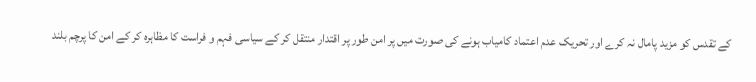کے تقدس کو مزید پامال نہ کرے اور تحریک عدم اعتماد کامیاب ہونے کی صورت میں پر امن طور پر اقتدار منتقل کر کے سیاسی فہم و فراست کا مظاہرہ کر کے امن کا پرچم بلند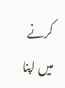کرنے میں اپنا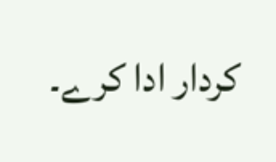کردار ادا کرے۔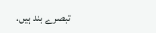تبصرے بند ہیں.